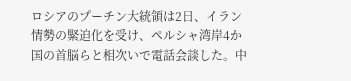ロシアのプーチン大統領は2日、イラン情勢の緊迫化を受け、ペルシャ湾岸4か国の首脳らと相次いで電話会談した。中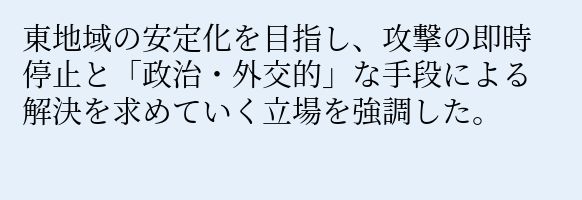東地域の安定化を目指し、攻撃の即時停止と「政治・外交的」な手段による解決を求めていく立場を強調した。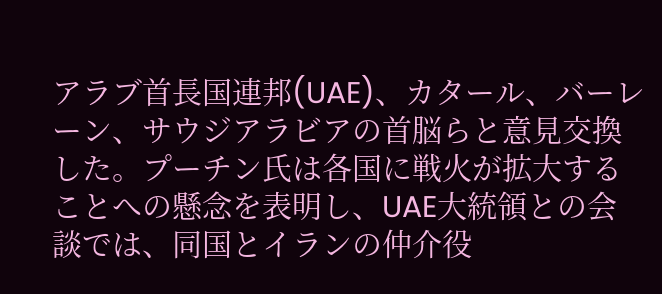アラブ首長国連邦(UAE)、カタール、バーレーン、サウジアラビアの首脳らと意見交換した。プーチン氏は各国に戦火が拡大することへの懸念を表明し、UAE大統領との会談では、同国とイランの仲介役